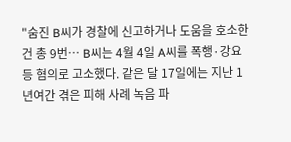"숨진 B씨가 경찰에 신고하거나 도움을 호소한 건 총 9번… B씨는 4월 4일 A씨를 폭행·강요 등 혐의로 고소했다. 같은 달 17일에는 지난 1년여간 겪은 피해 사례 녹음 파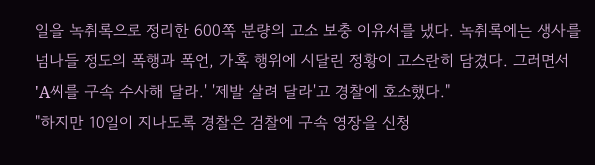일을 녹취록으로 정리한 600쪽 분량의 고소 보충 이유서를 냈다. 녹취록에는 생사를 넘나들 정도의 폭행과 폭언, 가혹 행위에 시달린 정황이 고스란히 담겼다. 그러면서 'A씨를 구속 수사해 달라.' '제발 살려 달라'고 경찰에 호소했다."
"하지만 10일이 지나도록 경찰은 검찰에 구속 영장을 신청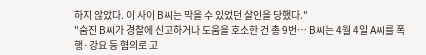하지 않았다. 이 사이 B씨는 막을 수 있었던 살인을 당했다."
"숨진 B씨가 경찰에 신고하거나 도움을 호소한 건 총 9번… B씨는 4월 4일 A씨를 폭행·강요 등 혐의로 고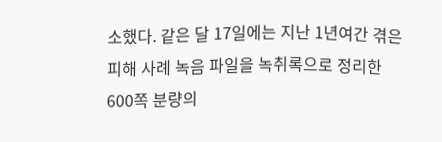소했다. 같은 달 17일에는 지난 1년여간 겪은 피해 사례 녹음 파일을 녹취록으로 정리한 600쪽 분량의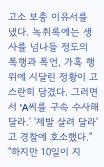고소 보충 이유서를 냈다. 녹취록에는 생사를 넘나들 정도의 폭행과 폭언, 가혹 행위에 시달린 정황이 고스란히 담겼다. 그러면서 'A씨를 구속 수사해 달라.' '제발 살려 달라'고 경찰에 호소했다."
"하지만 10일이 지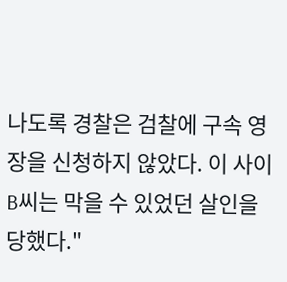나도록 경찰은 검찰에 구속 영장을 신청하지 않았다. 이 사이 B씨는 막을 수 있었던 살인을 당했다."